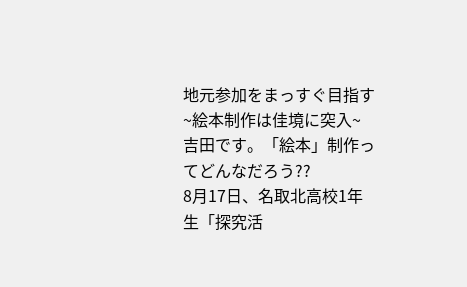地元参加をまっすぐ目指す ~絵本制作は佳境に突入~
吉田です。「絵本」制作ってどんなだろう??
8月17日、名取北高校1年生「探究活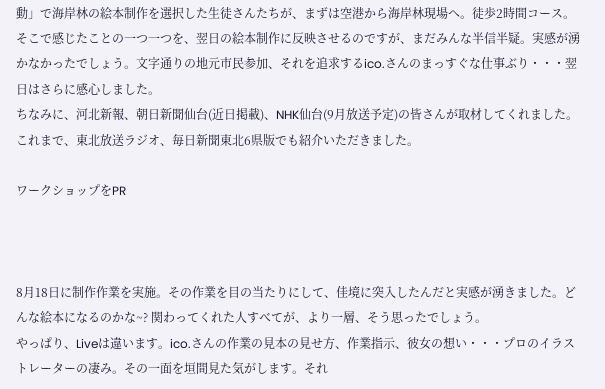動」で海岸林の絵本制作を選択した生徒さんたちが、まずは空港から海岸林現場へ。徒歩2時間コース。そこで感じたことの一つ一つを、翌日の絵本制作に反映させるのですが、まだみんな半信半疑。実感が湧かなかったでしょう。文字通りの地元市民参加、それを追求するico.さんのまっすぐな仕事ぶり・・・翌日はさらに感心しました。
ちなみに、河北新報、朝日新聞仙台(近日掲載)、NHK仙台(9月放送予定)の皆さんが取材してくれました。これまで、東北放送ラジオ、毎日新聞東北6県版でも紹介いただきました。

ワークショップをPR



8月18日に制作作業を実施。その作業を目の当たりにして、佳境に突入したんだと実感が湧きました。どんな絵本になるのかな~? 関わってくれた人すべてが、より一層、そう思ったでしょう。
やっぱり、Liveは違います。ico.さんの作業の見本の見せ方、作業指示、彼女の想い・・・プロのイラストレーターの凄み。その一面を垣間見た気がします。それ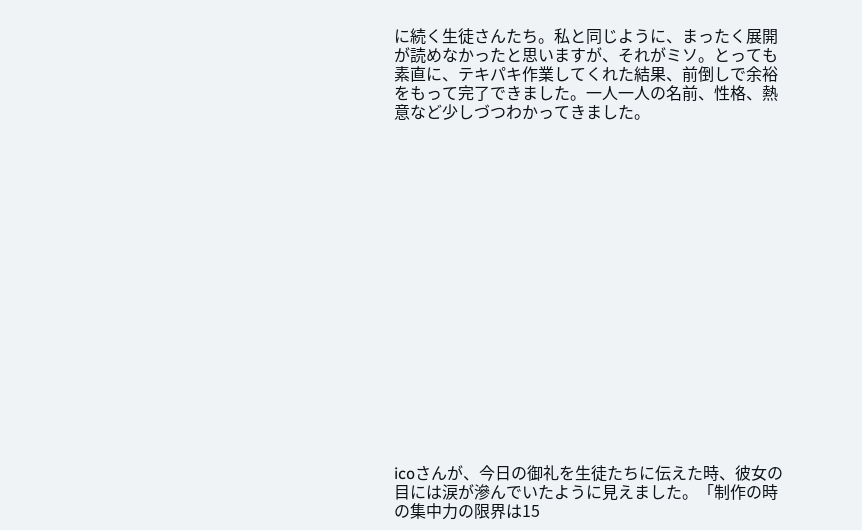に続く生徒さんたち。私と同じように、まったく展開が読めなかったと思いますが、それがミソ。とっても素直に、テキパキ作業してくれた結果、前倒しで余裕をもって完了できました。一人一人の名前、性格、熱意など少しづつわかってきました。


















icoさんが、今日の御礼を生徒たちに伝えた時、彼女の目には涙が滲んでいたように見えました。「制作の時の集中力の限界は15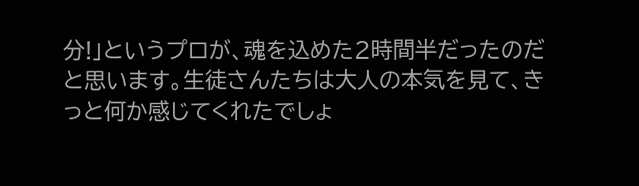分!」というプロが、魂を込めた2時間半だったのだと思います。生徒さんたちは大人の本気を見て、きっと何か感じてくれたでしょ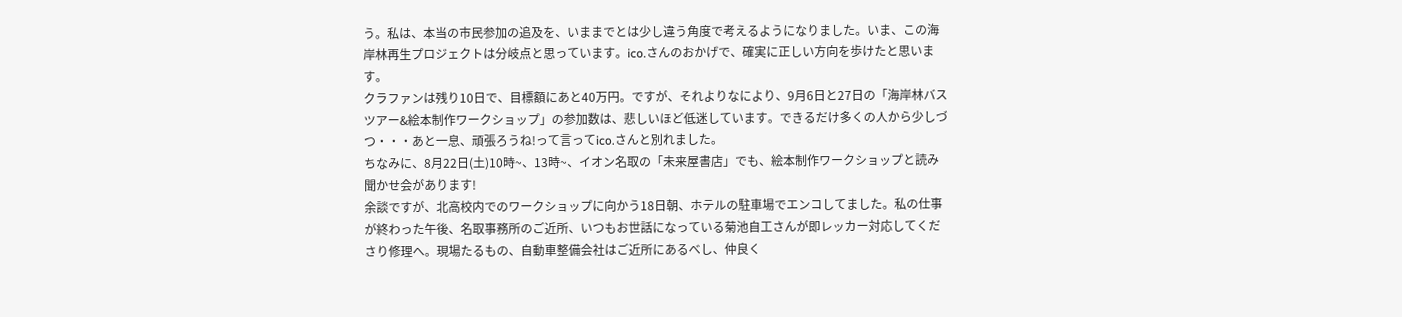う。私は、本当の市民参加の追及を、いままでとは少し違う角度で考えるようになりました。いま、この海岸林再生プロジェクトは分岐点と思っています。ico.さんのおかげで、確実に正しい方向を歩けたと思います。
クラファンは残り10日で、目標額にあと40万円。ですが、それよりなにより、9月6日と27日の「海岸林バスツアー&絵本制作ワークショップ」の参加数は、悲しいほど低迷しています。できるだけ多くの人から少しづつ・・・あと一息、頑張ろうね!って言ってico.さんと別れました。
ちなみに、8月22日(土)10時~、13時~、イオン名取の「未来屋書店」でも、絵本制作ワークショップと読み聞かせ会があります!
余談ですが、北高校内でのワークショップに向かう18日朝、ホテルの駐車場でエンコしてました。私の仕事が終わった午後、名取事務所のご近所、いつもお世話になっている菊池自工さんが即レッカー対応してくださり修理へ。現場たるもの、自動車整備会社はご近所にあるべし、仲良く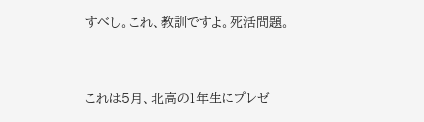すべし。これ、教訓ですよ。死活問題。


これは5月、北高の1年生にプレゼ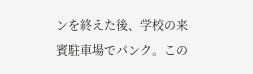ンを終えた後、学校の来賓駐車場でパンク。この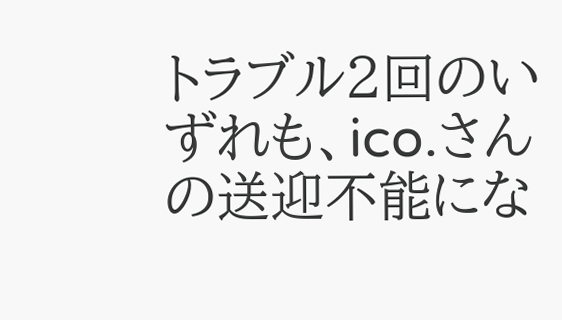トラブル2回のいずれも、ico.さんの送迎不能にな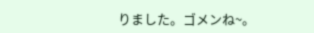りました。ゴメンね~。